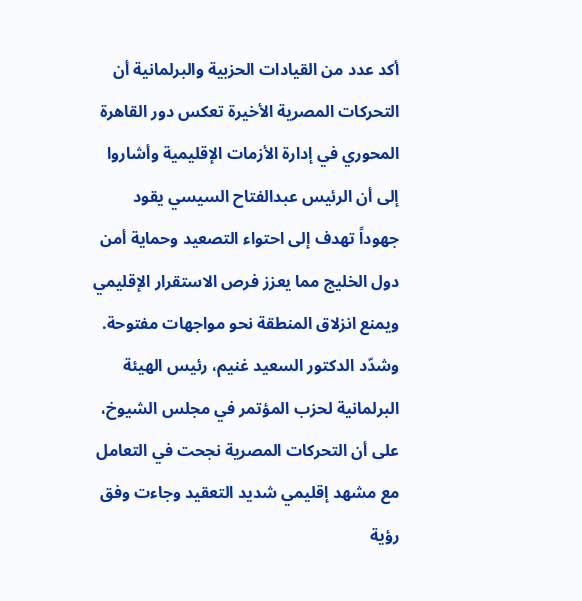أكد عدد من القيادات الحزبية والبرلمانية أن التحركات المصرية الأخيرة تعكس دور القاهرة المحوري في إدارة الأزمات الإقليمية وأشاروا إلى أن الرئيس عبدالفتاح السيسي يقود جهوداً تهدف إلى احتواء التصعيد وحماية أمن دول الخليج مما يعزز فرص الاستقرار الإقليمي ويمنع انزلاق المنطقة نحو مواجهات مفتوحة.
وشدّد الدكتور السعيد غنيم، رئيس الهيئة البرلمانية لحزب المؤتمر في مجلس الشيوخ، على أن التحركات المصرية نجحت في التعامل مع مشهد إقليمي شديد التعقيد وجاءت وفق رؤية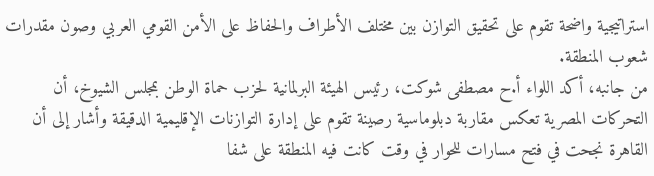استراتيجية واضحة تقوم على تحقيق التوازن بين مختلف الأطراف والحفاظ على الأمن القومي العربي وصون مقدرات شعوب المنطقة.
من جانبه، أكد اللواء أ.ح مصطفى شوكت، رئيس الهيئة البرلمانية لحزب حماة الوطن بمجلس الشيوخ، أن التحركات المصرية تعكس مقاربة دبلوماسية رصينة تقوم على إدارة التوازنات الإقليمية الدقيقة وأشار إلى أن القاهرة نجحت في فتح مسارات للحوار في وقت كانت فيه المنطقة على شفا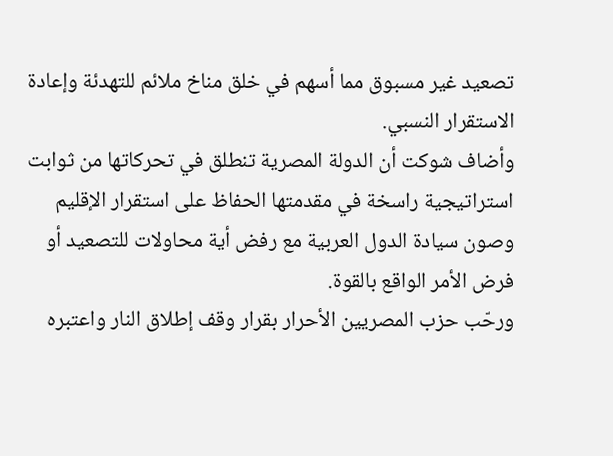تصعيد غير مسبوق مما أسهم في خلق مناخ ملائم للتهدئة وإعادة الاستقرار النسبي.
وأضاف شوكت أن الدولة المصرية تنطلق في تحركاتها من ثوابت استراتيجية راسخة في مقدمتها الحفاظ على استقرار الإقليم وصون سيادة الدول العربية مع رفض أية محاولات للتصعيد أو فرض الأمر الواقع بالقوة.
ورحّب حزب المصريين الأحرار بقرار وقف إطلاق النار واعتبره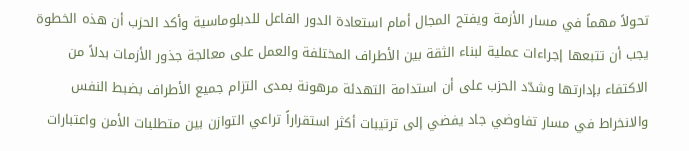تحولاً مهماً في مسار الأزمة ويفتح المجال أمام استعادة الدور الفاعل للدبلوماسية وأكد الحزب أن هذه الخطوة يجب أن تتبعها إجراءات عملية لبناء الثقة بين الأطراف المختلفة والعمل على معالجة جذور الأزمات بدلاً من الاكتفاء بإدارتها وشدّد الحزب على أن استدامة التهدئة مرهونة بمدى التزام جميع الأطراف بضبط النفس والانخراط في مسار تفاوضي جاد يفضي إلى ترتيبات أكثر استقراراً تراعي التوازن بين متطلبات الأمن واعتبارات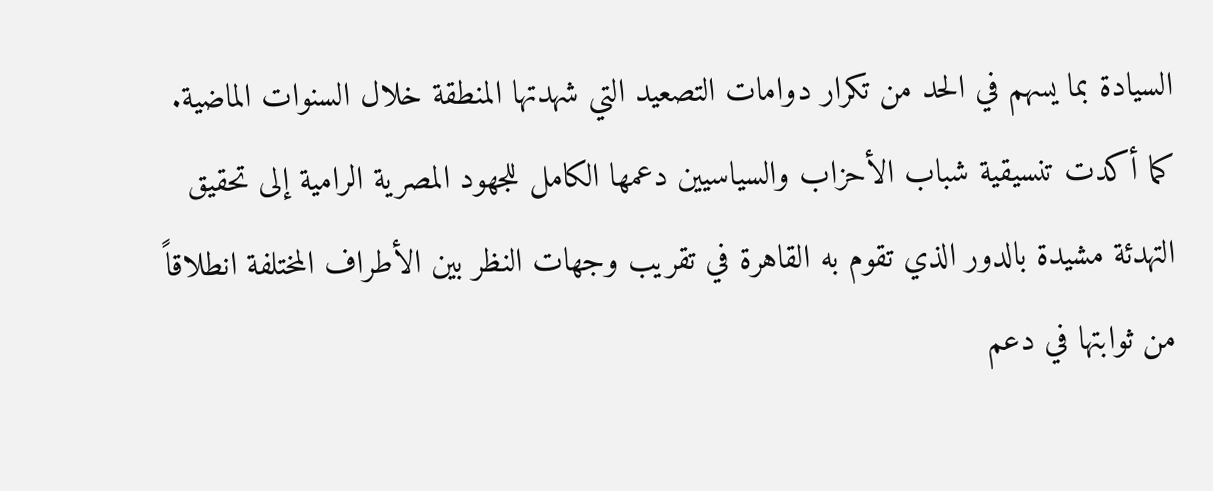السيادة بما يسهم في الحد من تكرار دوامات التصعيد التي شهدتها المنطقة خلال السنوات الماضية.
كما أكدت تنسيقية شباب الأحزاب والسياسيين دعمها الكامل للجهود المصرية الرامية إلى تحقيق التهدئة مشيدة بالدور الذي تقوم به القاهرة في تقريب وجهات النظر بين الأطراف المختلفة انطلاقاً من ثوابتها في دعم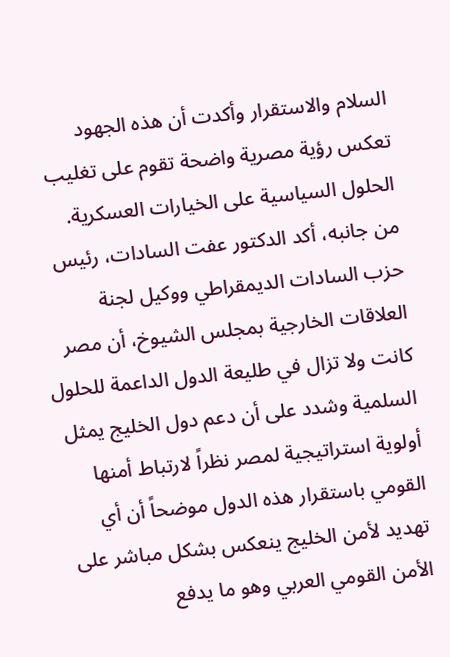السلام والاستقرار وأكدت أن هذه الجهود تعكس رؤية مصرية واضحة تقوم على تغليب الحلول السياسية على الخيارات العسكرية.
من جانبه، أكد الدكتور عفت السادات، رئيس حزب السادات الديمقراطي ووكيل لجنة العلاقات الخارجية بمجلس الشيوخ، أن مصر كانت ولا تزال في طليعة الدول الداعمة للحلول السلمية وشدد على أن دعم دول الخليج يمثل أولوية استراتيجية لمصر نظراً لارتباط أمنها القومي باستقرار هذه الدول موضحاً أن أي تهديد لأمن الخليج ينعكس بشكل مباشر على الأمن القومي العربي وهو ما يدفع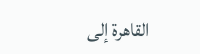القاهرة إلى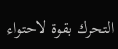التحرك بقوة لاحتواء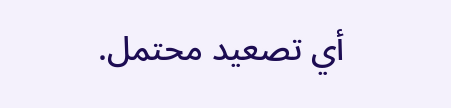أي تصعيد محتمل.